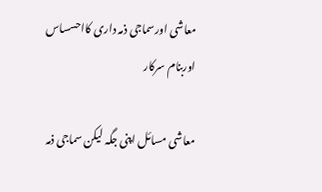معاشی اورسماجی ذمہ داری کااحسساس اوربنام سرکار

معاشی مسائل اپنی جگہ لیکن سماجی ذمہ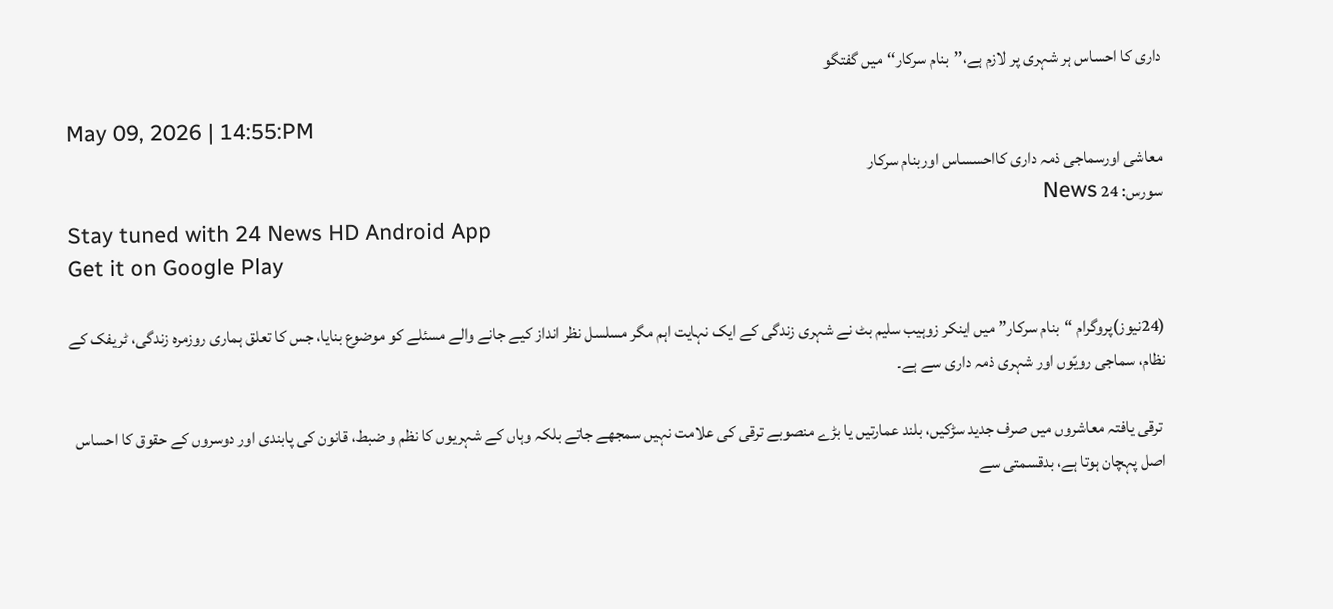داری کا احساس ہر شہری پر لازم ہے،’’بنام سرکار‘‘میں گفتگو

May 09, 2026 | 14:55:PM
معاشی اورسماجی ذمہ داری کااحسساس اوربنام سرکار
سورس: 24 News
Stay tuned with 24 News HD Android App
Get it on Google Play

(24نیوز)پروگرام “بنام سرکار” میں اینکر زوہیب سلیم بٹ نے شہری زندگی کے ایک نہایت اہم مگر مسلسل نظر انداز کیے جانے والے مسئلے کو موضوع بنایا، جس کا تعلق ہماری روزمرہ زندگی، ٹریفک کے نظام، سماجی رویّوں اور شہری ذمہ داری سے ہے۔

 ترقی یافتہ معاشروں میں صرف جدید سڑکیں، بلند عمارتیں یا بڑے منصوبے ترقی کی علامت نہیں سمجھے جاتے بلکہ وہاں کے شہریوں کا نظم و ضبط، قانون کی پابندی اور دوسروں کے حقوق کا احساس اصل پہچان ہوتا ہے، بدقسمتی سے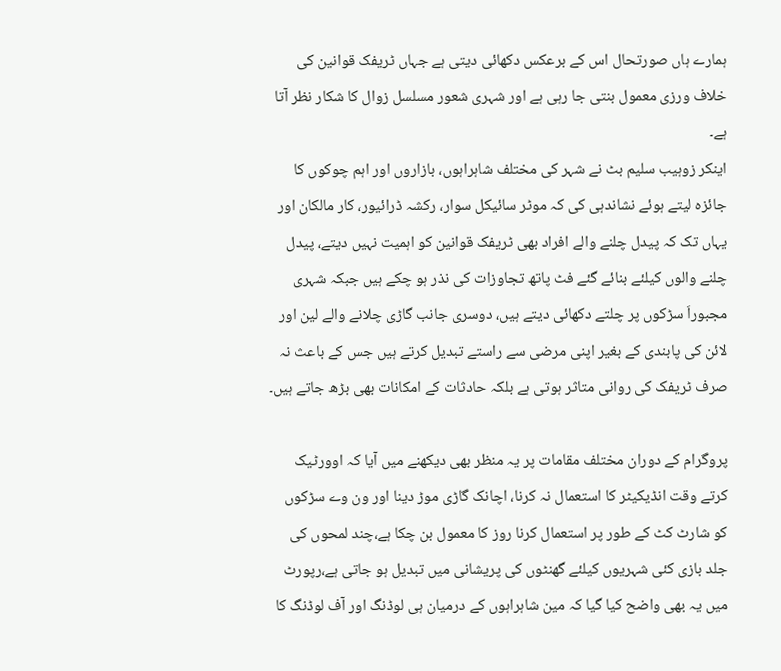ہمارے ہاں صورتحال اس کے برعکس دکھائی دیتی ہے جہاں ٹریفک قوانین کی خلاف ورزی معمول بنتی جا رہی ہے اور شہری شعور مسلسل زوال کا شکار نظر آتا ہے۔
اینکر زوہیب سلیم بٹ نے شہر کی مختلف شاہراہوں، بازاروں اور اہم چوکوں کا جائزہ لیتے ہوئے نشاندہی کی کہ موٹر سائیکل سوار، رکشہ ڈرائیور، کار مالکان اور یہاں تک کہ پیدل چلنے والے افراد بھی ٹریفک قوانین کو اہمیت نہیں دیتے، پیدل چلنے والوں کیلئے بنائے گئے فٹ پاتھ تجاوزات کی نذر ہو چکے ہیں جبکہ شہری مجبوراَ سڑکوں پر چلتے دکھائی دیتے ہیں، دوسری جانب گاڑی چلانے والے لین اور لائن کی پابندی کے بغیر اپنی مرضی سے راستے تبدیل کرتے ہیں جس کے باعث نہ صرف ٹریفک کی روانی متاثر ہوتی ہے بلکہ حادثات کے امکانات بھی بڑھ جاتے ہیں۔

پروگرام کے دوران مختلف مقامات پر یہ منظر بھی دیکھنے میں آیا کہ اوورٹیک کرتے وقت انڈیکیٹر کا استعمال نہ کرنا، اچانک گاڑی موڑ دینا اور ون وے سڑکوں کو شارٹ کٹ کے طور پر استعمال کرنا روز کا معمول بن چکا ہے،چند لمحوں کی جلد بازی کئی شہریوں کیلئے گھنٹوں کی پریشانی میں تبدیل ہو جاتی ہے،رپورٹ میں یہ بھی واضح کیا گیا کہ مین شاہراہوں کے درمیان ہی لوڈنگ اور آف لوڈنگ کا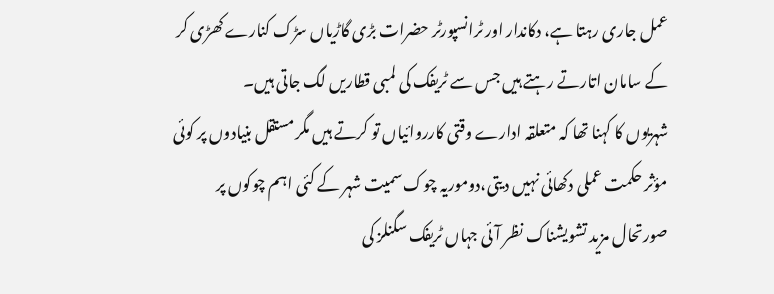عمل جاری رہتا ہے، دکاندار اور ٹرانسپورٹر حضرات بڑی گاڑیاں سڑک کنارے کھڑی کر کے سامان اتارتے رہتے ہیں جس سے ٹریفک کی لمبی قطاریں لگ جاتی ہیں۔
شہریوں کا کہنا تھا کہ متعلقہ ادارے وقتی کارروائیاں تو کرتے ہیں مگر مستقل بنیادوں پر کوئی مؤثر حکمت عملی دکھائی نہیں دیتی،دوموریہ چوک سمیت شہر کے کئی اہم چوکوں پر صورتحال مزید تشویشناک نظر آئی جہاں ٹریفک سگنلز کی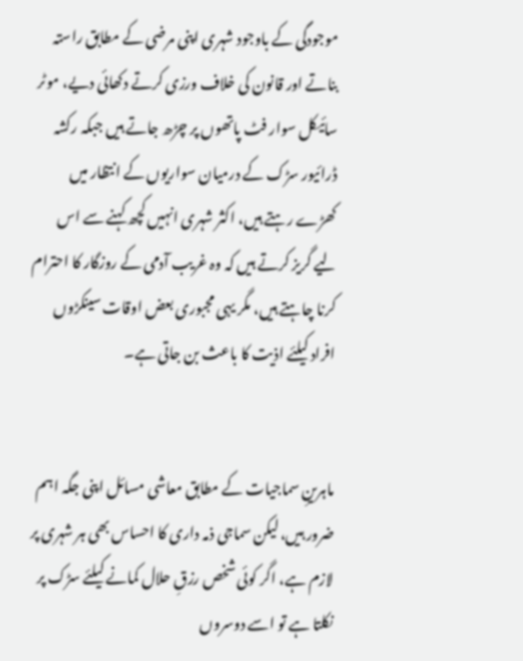موجودگی کے باوجود شہری اپنی مرضی کے مطابق راستہ بناتے اور قانون کی خلاف ورزی کرتے دکھائی دیے، موٹر سائیکل سوار فٹ پاتھوں پر چڑھ جاتے ہیں جبکہ رکشہ ڈرائیور سڑک کے درمیان سواریوں کے انتظار میں کھڑے رہتے ہیں، اکثر شہری انہیں کچھ کہنے سے اس لیے گریز کرتے ہیں کہ وہ غریب آدمی کے روزگار کا احترام کرنا چاہتے ہیں، مگر یہی مجبوری بعض اوقات سینکڑوں افراد کیلئے اذیت کا باعث بن جاتی ہے۔


ماہرینِ سماجیات کے مطابق معاشی مسائل اپنی جگہ اہم ضرور ہیں، لیکن سماجی ذمہ داری کا احساس بھی ہر شہری پر لازم ہے، اگر کوئی شخص رزقِ حلال کمانے کیلئے سڑک پر نکلتا ہے تو اسے دوسروں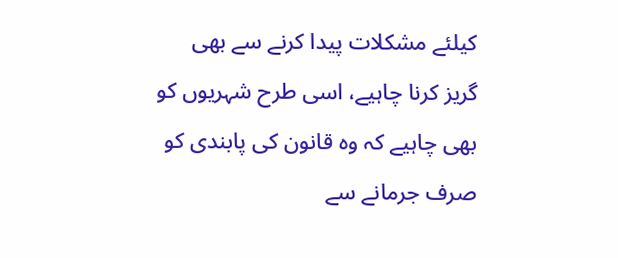کیلئے مشکلات پیدا کرنے سے بھی گریز کرنا چاہیے، اسی طرح شہریوں کو بھی چاہیے کہ وہ قانون کی پابندی کو صرف جرمانے سے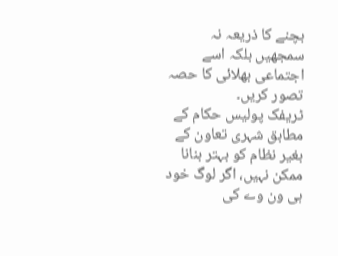بچنے کا ذریعہ نہ سمجھیں بلکہ اسے اجتماعی بھلائی کا حصہ تصور کریں۔
ٹریفک پولیس حکام کے مطابق شہری تعاون کے بغیر نظام کو بہتر بنانا ممکن نہیں، اگر لوگ خود ہی ون وے کی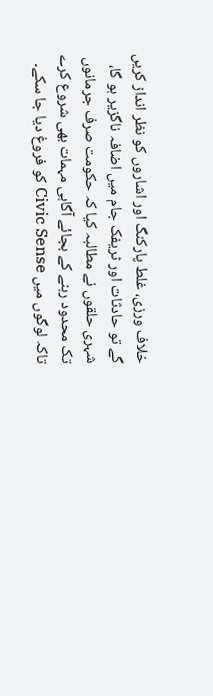خلاف ورزی، غلط پارکنگ اور اشاروں کو نظر انداز کریں گے تو حادثات اور ٹریفک جام میں اضافہ ناگزیر ہو گا، شہری حلقوں نے مطالبہ کیا کہ حکومت صرف جرمانوں تک محدود رہنے کے بجائے آگاہی مہمات بھی شروع کرے تاکہ لوگوں میں Civic Sense کو فروغ دیا جا سکے۔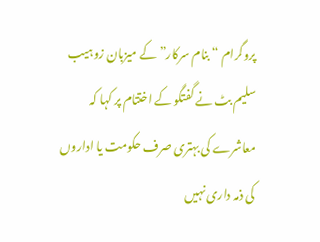پروگرام “بنام سرکار” کے میزبان زوہیب سلیم بٹ نے گفتگو کے اختتام پر کہا کہ معاشرے کی بہتری صرف حکومت یا اداروں کی ذمہ داری نہیں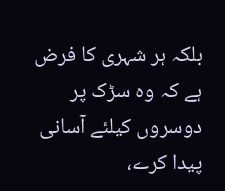بلکہ ہر شہری کا فرض ہے کہ وہ سڑک پر دوسروں کیلئے آسانی پیدا کرے،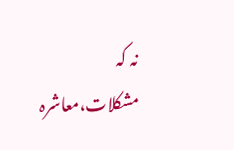نہ کہ مشکلات،معاشرہ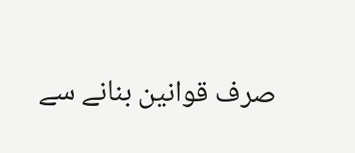صرف قوانین بنانے سے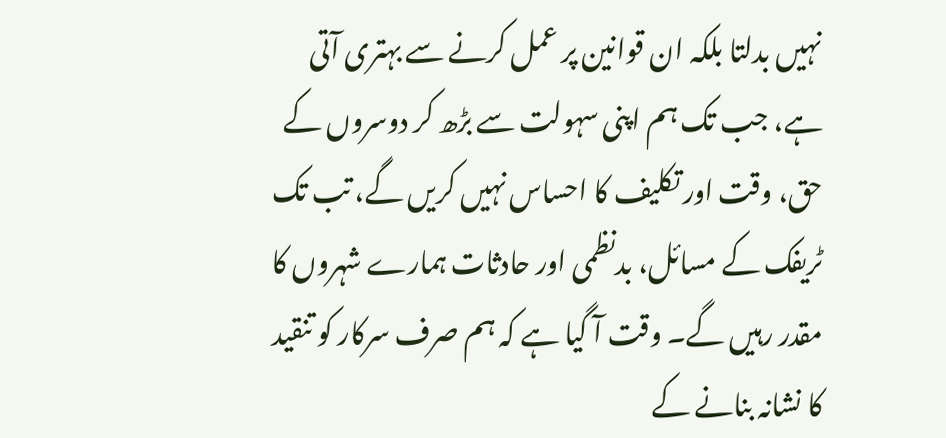نہیں بدلتا بلکہ ان قوانین پر عمل کرنے سے بہتری آتی ہے، جب تک ہم اپنی سہولت سے بڑھ کر دوسروں کے حق، وقت اور تکلیف کا احساس نہیں کریں گے، تب تک ٹریفک کے مسائل، بدنظمی اور حادثات ہمارے شہروں کا مقدر رہیں گے۔ وقت آ گیا ہے کہ ہم صرف سرکار کو تنقید کا نشانہ بنانے کے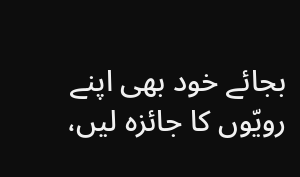بجائے خود بھی اپنے رویّوں کا جائزہ لیں،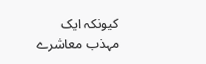کیونکہ ایک مہذب معاشرے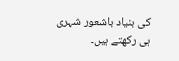کی بنیاد باشعور شہری ہی رکھتے ہیں۔